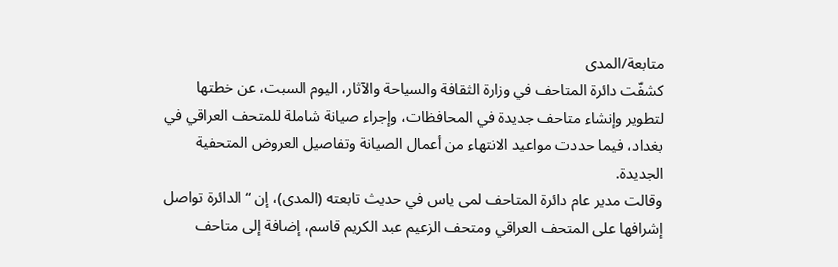متابعة/المدى
كشفّت دائرة المتاحف في وزارة الثقافة والسياحة والآثار، اليوم السبت، عن خطتها لتطوير وإنشاء متاحف جديدة في المحافظات، وإجراء صيانة شاملة للمتحف العراقي في بغداد، فيما حددت مواعيد الانتهاء من أعمال الصيانة وتفاصيل العروض المتحفية الجديدة.
وقالت مدير عام دائرة المتاحف لمى ياس في حديث تابعته (المدى)، إن “الدائرة تواصل إشرافها على المتحف العراقي ومتحف الزعيم عبد الكريم قاسم، إضافة إلى متاحف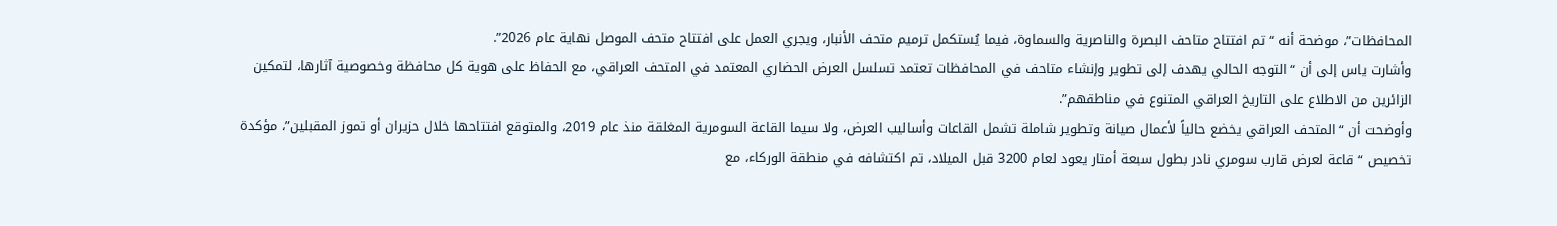المحافظات”، موضحة أنه “تم افتتاح متاحف البصرة والناصرية والسماوة، فيما يُستكمل ترميم متحف الأنبار، ويجري العمل على افتتاح متحف الموصل نهاية عام 2026”.
وأشارت ياس إلى أن “التوجه الحالي يهدف إلى تطوير وإنشاء متاحف في المحافظات تعتمد تسلسل العرض الحضاري المعتمد في المتحف العراقي، مع الحفاظ على هوية كل محافظة وخصوصية آثارها، لتمكين الزائرين من الاطلاع على التاريخ العراقي المتنوع في مناطقهم”.
وأوضحت أن “المتحف العراقي يخضع حالياً لأعمال صيانة وتطوير شاملة تشمل القاعات وأساليب العرض، ولا سيما القاعة السومرية المغلقة منذ عام 2019، والمتوقع افتتاحها خلال حزيران أو تموز المقبلين”، مؤكدة تخصيص “قاعة لعرض قارب سومري نادر بطول سبعة أمتار يعود لعام 3200 قبل الميلاد، تم اكتشافه في منطقة الوركاء، مع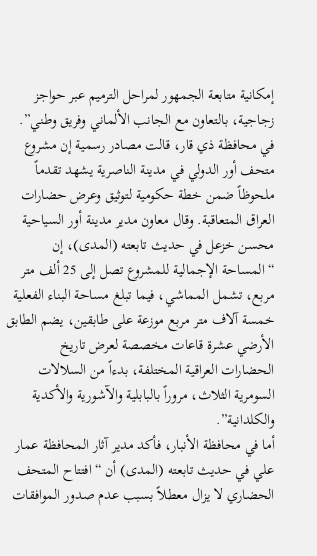إمكانية متابعة الجمهور لمراحل الترميم عبر حواجز زجاجية، بالتعاون مع الجانب الألماني وفريق وطني”.
في محافظة ذي قار، قالت مصادر رسمية إن مشروع متحف أور الدولي في مدينة الناصرية يشهد تقدماً ملحوظاً ضمن خطة حكومية لتوثيق وعرض حضارات العراق المتعاقبة. وقال معاون مدير مدينة أور السياحية محسن خزعل في حديث تابعته (المدى)، إن “المساحة الإجمالية للمشروع تصل إلى 25 ألف متر مربع، تشمل المماشي، فيما تبلغ مساحة البناء الفعلية خمسة آلاف متر مربع موزعة على طابقين، يضم الطابق الأرضي عشرة قاعات مخصصة لعرض تاريخ الحضارات العراقية المختلفة، بدءاً من السلالات السومرية الثلاث، مروراً بالبابلية والآشورية والأكدية والكلدانية”.
أما في محافظة الأنبار، فأكد مدير آثار المحافظة عمار علي في حديث تابعته (المدى) أن “افتتاح المتحف الحضاري لا يزال معطلاً بسبب عدم صدور الموافقات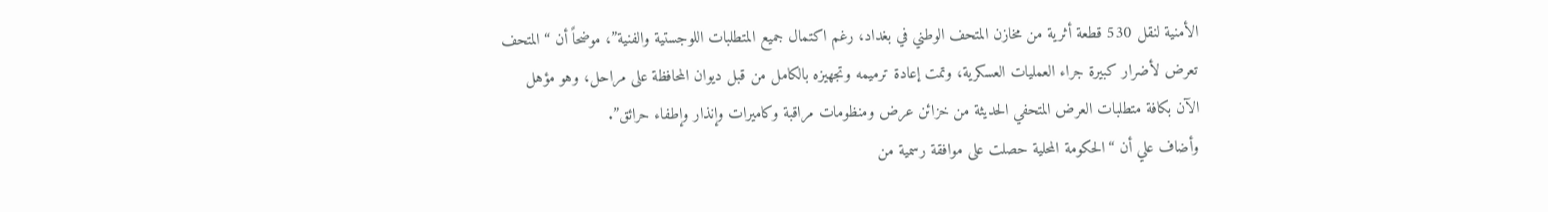الأمنية لنقل 530 قطعة أثرية من مخازن المتحف الوطني في بغداد، رغم اكتمال جميع المتطلبات اللوجستية والفنية”، موضحاً أن “المتحف تعرض لأضرار كبيرة جراء العمليات العسكرية، وتمت إعادة ترميمه وتجهيزه بالكامل من قبل ديوان المحافظة على مراحل، وهو مؤهل الآن بكافة متطلبات العرض المتحفي الحديثة من خزائن عرض ومنظومات مراقبة وكاميرات وإنذار وإطفاء حرائق”.
وأضاف علي أن “الحكومة المحلية حصلت على موافقة رسمية من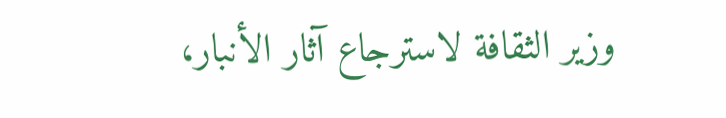وزير الثقافة لاسترجاع آثار الأنبار،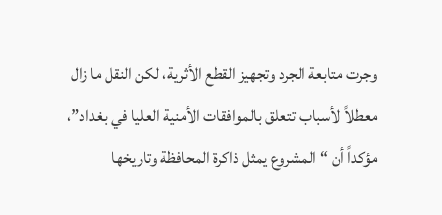وجرت متابعة الجرد وتجهيز القطع الأثرية، لكن النقل ما زال معطلاً لأسباب تتعلق بالموافقات الأمنية العليا في بغداد”، مؤكداً أن “المشروع يمثل ذاكرة المحافظة وتاريخها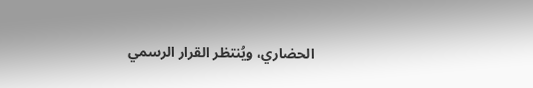الحضاري، ويُنتظر القرار الرسمي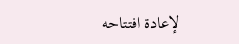لإعادة افتتاحه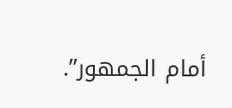أمام الجمهور”.